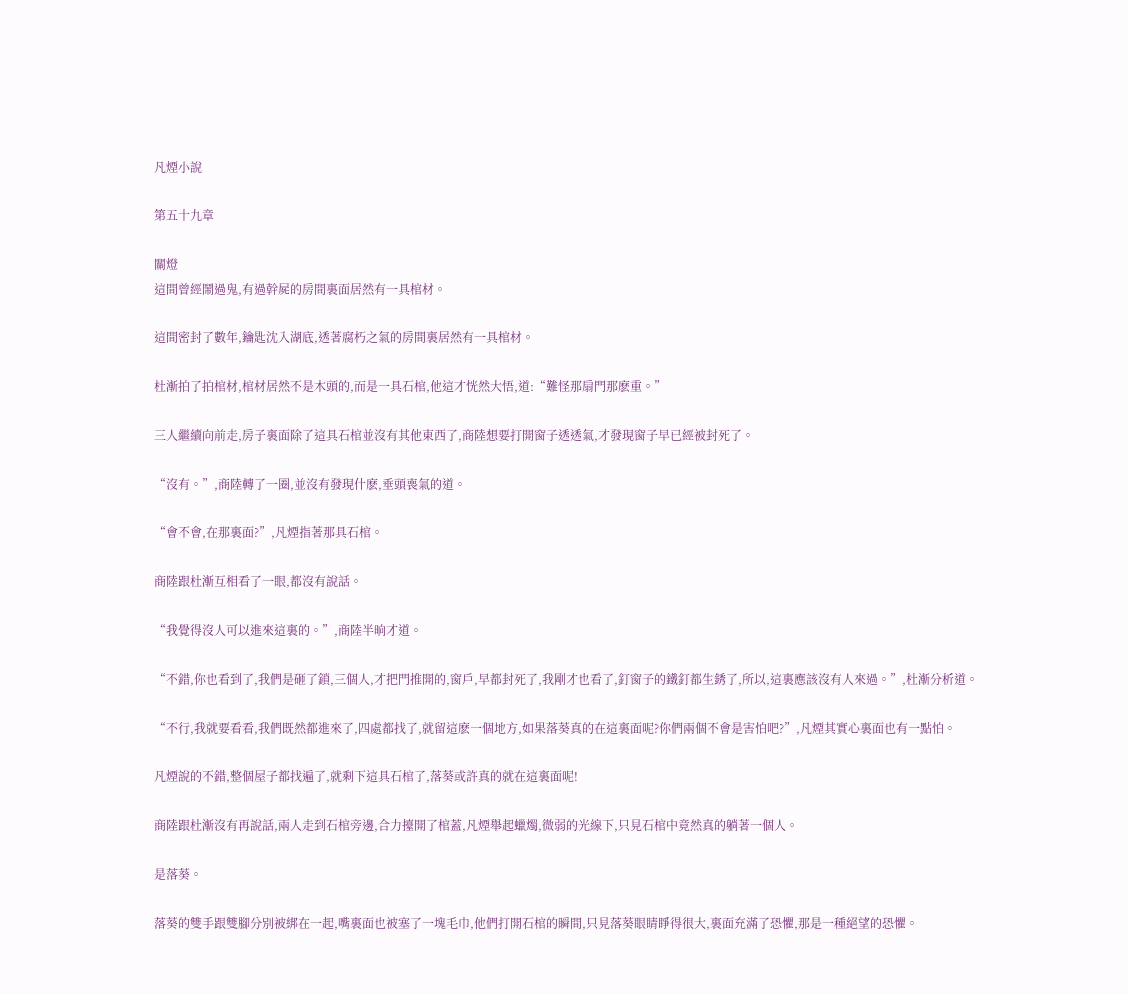凡煙小說

第五十九章

關燈
這間曾經鬧過鬼,有過幹屍的房間裏面居然有一具棺材。

這間密封了數年,鑰匙沈入湖底,透著腐朽之氣的房間裏居然有一具棺材。

杜漸拍了拍棺材,棺材居然不是木頭的,而是一具石棺,他這才恍然大悟,道:“難怪那扇門那麽重。”

三人繼續向前走,房子裏面除了這具石棺並沒有其他東西了,商陸想要打開窗子透透氣,才發現窗子早已經被封死了。

“沒有。”,商陸轉了一圈,並沒有發現什麽,垂頭喪氣的道。

“會不會,在那裏面?”,凡煙指著那具石棺。

商陸跟杜漸互相看了一眼,都沒有說話。

“我覺得沒人可以進來這裏的。”,商陸半晌才道。

“不錯,你也看到了,我們是砸了鎖,三個人,才把門推開的,窗戶,早都封死了,我剛才也看了,釘窗子的鐵釘都生銹了,所以,這裏應該沒有人來過。”,杜漸分析道。

“不行,我就要看看,我們既然都進來了,四處都找了,就留這麽一個地方,如果落葵真的在這裏面呢?你們兩個不會是害怕吧?”,凡煙其實心裏面也有一點怕。

凡煙說的不錯,整個屋子都找遍了,就剩下這具石棺了,落葵或許真的就在這裏面呢!

商陸跟杜漸沒有再說話,兩人走到石棺旁邊,合力擡開了棺蓋,凡煙舉起蠟燭,微弱的光線下,只見石棺中竟然真的躺著一個人。

是落葵。

落葵的雙手跟雙腳分別被綁在一起,嘴裏面也被塞了一塊毛巾,他們打開石棺的瞬間,只見落葵眼睛睜得很大,裏面充滿了恐懼,那是一種絕望的恐懼。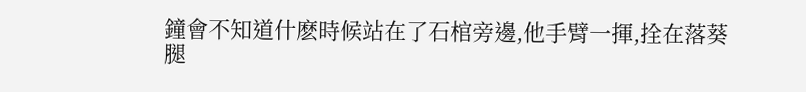鐘會不知道什麽時候站在了石棺旁邊,他手臂一揮,拴在落葵腿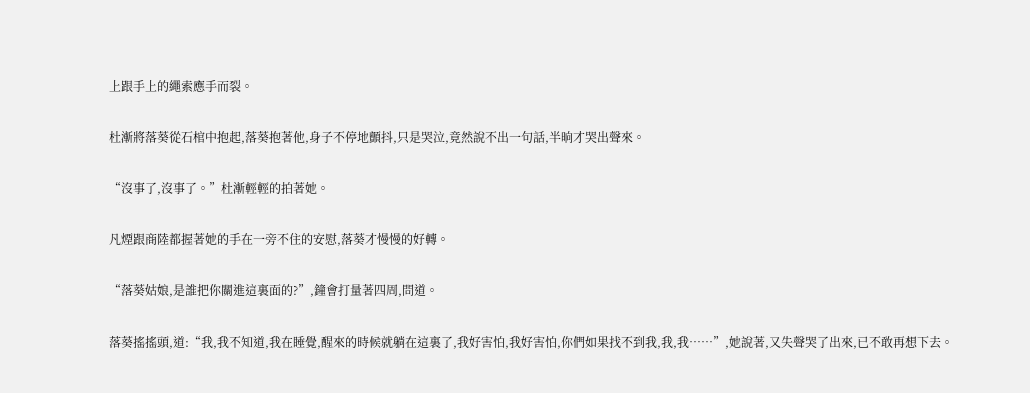上跟手上的繩索應手而裂。

杜漸將落葵從石棺中抱起,落葵抱著他,身子不停地顫抖,只是哭泣,竟然說不出一句話,半晌才哭出聲來。

“沒事了,沒事了。”杜漸輕輕的拍著她。

凡煙跟商陸都握著她的手在一旁不住的安慰,落葵才慢慢的好轉。

“落葵姑娘,是誰把你關進這裏面的?”,鐘會打量著四周,問道。

落葵搖搖頭,道:“我,我不知道,我在睡覺,醒來的時候就躺在這裏了,我好害怕,我好害怕,你們如果找不到我,我,我……”,她說著,又失聲哭了出來,已不敢再想下去。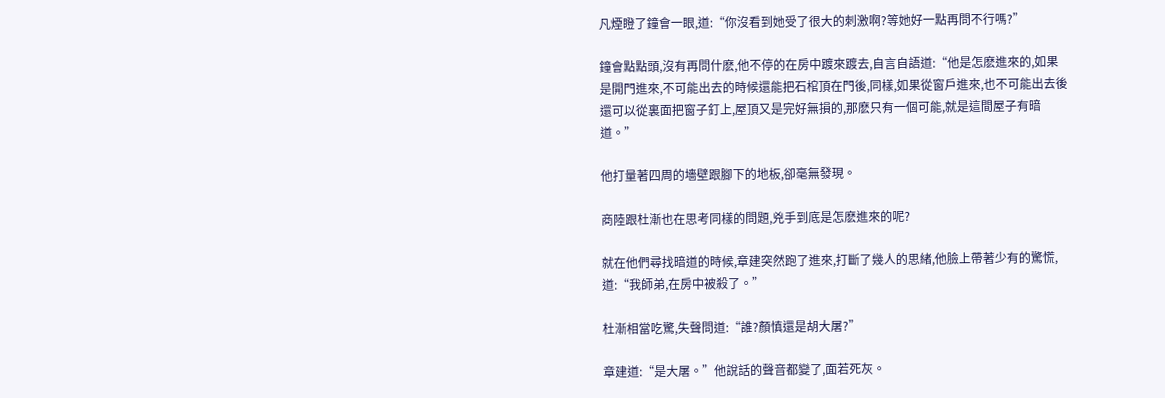凡煙瞪了鐘會一眼,道:“你沒看到她受了很大的刺激啊?等她好一點再問不行嗎?”

鐘會點點頭,沒有再問什麽,他不停的在房中踱來踱去,自言自語道:“他是怎麽進來的,如果是開門進來,不可能出去的時候還能把石棺頂在門後,同樣,如果從窗戶進來,也不可能出去後還可以從裏面把窗子釘上,屋頂又是完好無損的,那麽只有一個可能,就是這間屋子有暗道。”

他打量著四周的墻壁跟腳下的地板,卻毫無發現。

商陸跟杜漸也在思考同樣的問題,兇手到底是怎麽進來的呢?

就在他們尋找暗道的時候,章建突然跑了進來,打斷了幾人的思緒,他臉上帶著少有的驚慌,道:“我師弟,在房中被殺了。”

杜漸相當吃驚,失聲問道:“誰?顏慎還是胡大屠?”

章建道:“是大屠。”他說話的聲音都變了,面若死灰。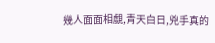幾人面面相覷,青天白日,兇手真的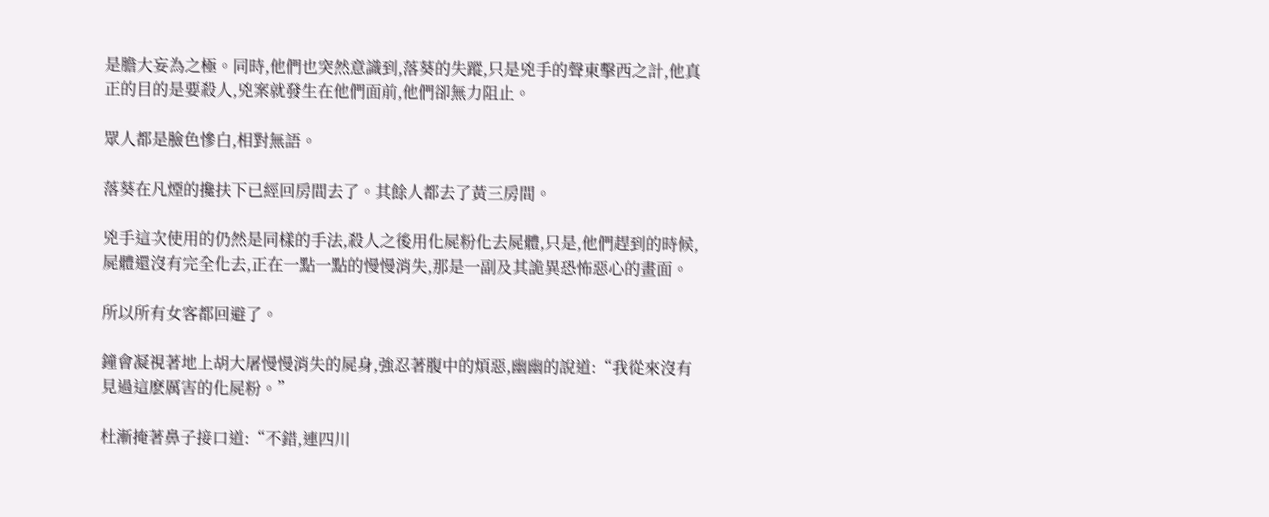是膽大妄為之極。同時,他們也突然意識到,落葵的失蹤,只是兇手的聲東擊西之計,他真正的目的是要殺人,兇案就發生在他們面前,他們卻無力阻止。

眾人都是臉色慘白,相對無語。

落葵在凡煙的攙扶下已經回房間去了。其餘人都去了黃三房間。

兇手這次使用的仍然是同樣的手法,殺人之後用化屍粉化去屍體,只是,他們趕到的時候,屍體還沒有完全化去,正在一點一點的慢慢消失,那是一副及其詭異恐怖惡心的畫面。

所以所有女客都回避了。

鐘會凝視著地上胡大屠慢慢消失的屍身,強忍著腹中的煩惡,幽幽的說道:“我從來沒有見過這麽厲害的化屍粉。”

杜漸掩著鼻子接口道:“不錯,連四川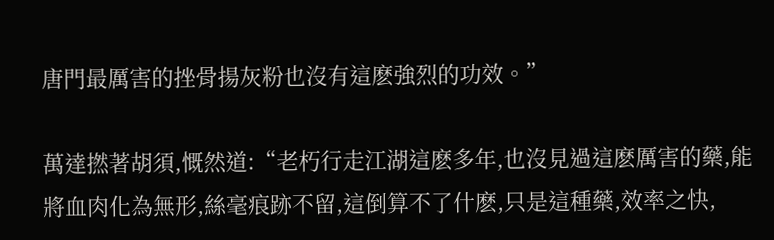唐門最厲害的挫骨揚灰粉也沒有這麽強烈的功效。”

萬達撚著胡須,慨然道:“老朽行走江湖這麽多年,也沒見過這麽厲害的藥,能將血肉化為無形,絲毫痕跡不留,這倒算不了什麽,只是這種藥,效率之快,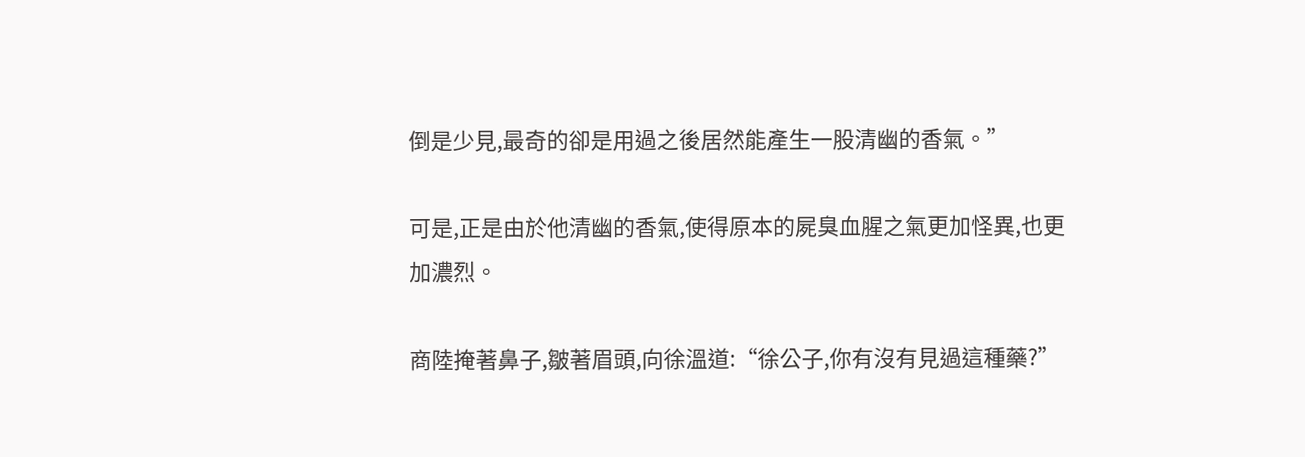倒是少見,最奇的卻是用過之後居然能產生一股清幽的香氣。”

可是,正是由於他清幽的香氣,使得原本的屍臭血腥之氣更加怪異,也更加濃烈。

商陸掩著鼻子,皺著眉頭,向徐溫道:“徐公子,你有沒有見過這種藥?”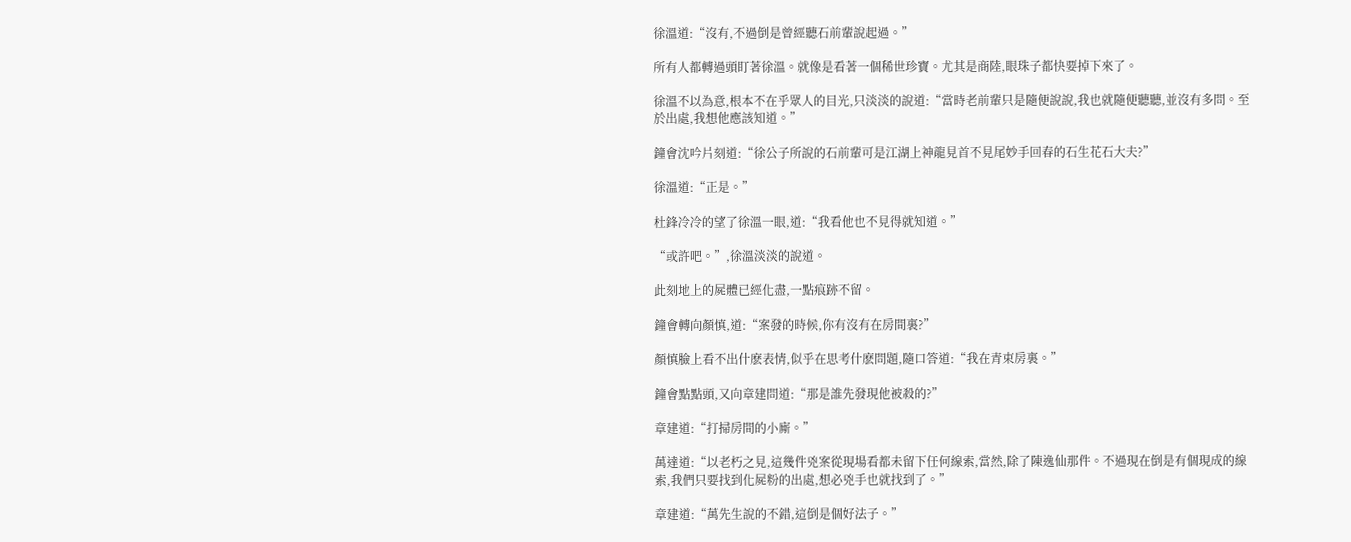徐溫道:“沒有,不過倒是曾經聽石前輩說起過。”

所有人都轉過頭盯著徐溫。就像是看著一個稀世珍寶。尤其是商陸,眼珠子都快要掉下來了。

徐溫不以為意,根本不在乎眾人的目光,只淡淡的說道:“當時老前輩只是隨便說說,我也就隨便聽聽,並沒有多問。至於出處,我想他應該知道。”

鐘會沈吟片刻道:“徐公子所說的石前輩可是江湖上神龍見首不見尾妙手回春的石生花石大夫?”

徐溫道:“正是。”

杜鋒冷冷的望了徐溫一眼,道:“我看他也不見得就知道。”

“或許吧。”,徐溫淡淡的說道。

此刻地上的屍體已經化盡,一點痕跡不留。

鐘會轉向顏慎,道:“案發的時候,你有沒有在房間裏?”

顏慎臉上看不出什麽表情,似乎在思考什麽問題,隨口答道:“我在青束房裏。”

鐘會點點頭,又向章建問道:“那是誰先發現他被殺的?”

章建道:“打掃房間的小廝。”

萬達道:“以老朽之見,這幾件兇案從現場看都未留下任何線索,當然,除了陳逸仙那件。不過現在倒是有個現成的線索,我們只要找到化屍粉的出處,想必兇手也就找到了。”

章建道:“萬先生說的不錯,這倒是個好法子。”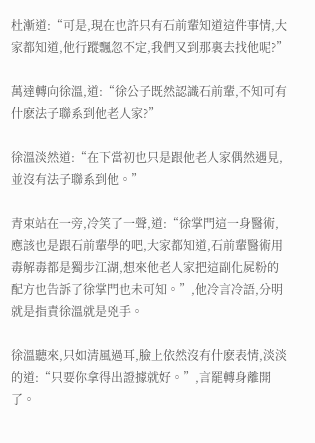杜漸道:“可是,現在也許只有石前輩知道這件事情,大家都知道,他行蹤飄忽不定,我們又到那裏去找他呢?”

萬達轉向徐溫,道:“徐公子既然認識石前輩,不知可有什麽法子聯系到他老人家?”

徐溫淡然道:“在下當初也只是跟他老人家偶然遇見,並沒有法子聯系到他。”

青束站在一旁,冷笑了一聲,道:“徐掌門這一身醫術,應該也是跟石前輩學的吧,大家都知道,石前輩醫術用毒解毒都是獨步江湖,想來他老人家把這副化屍粉的配方也告訴了徐掌門也未可知。”,他冷言冷語,分明就是指責徐溫就是兇手。

徐溫聽來,只如清風過耳,臉上依然沒有什麽表情,淡淡的道:“只要你拿得出證據就好。”,言罷轉身離開了。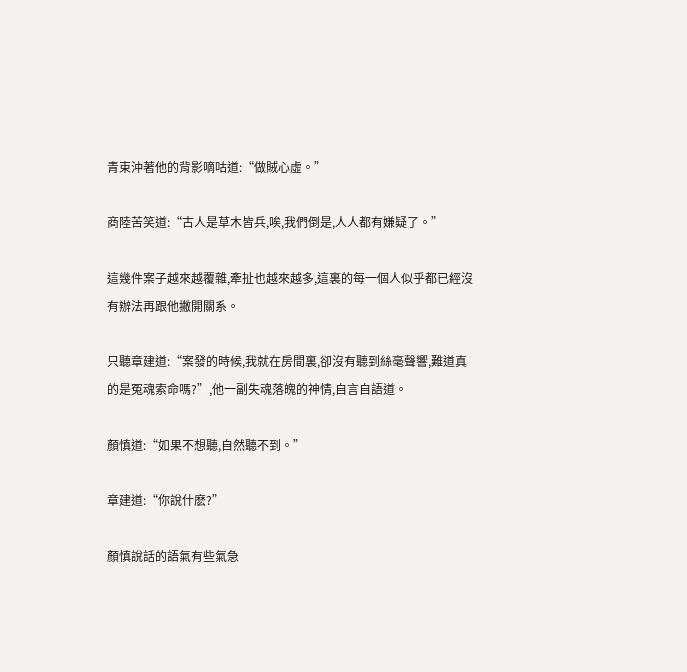青束沖著他的背影嘀咕道:“做賊心虛。”

商陸苦笑道:“古人是草木皆兵,唉,我們倒是,人人都有嫌疑了。”

這幾件案子越來越覆雜,牽扯也越來越多,這裏的每一個人似乎都已經沒有辦法再跟他撇開關系。

只聽章建道:“案發的時候,我就在房間裏,卻沒有聽到絲毫聲響,難道真的是冤魂索命嗎?”,他一副失魂落魄的神情,自言自語道。

顏慎道:“如果不想聽,自然聽不到。”

章建道:“你說什麽?”

顏慎說話的語氣有些氣急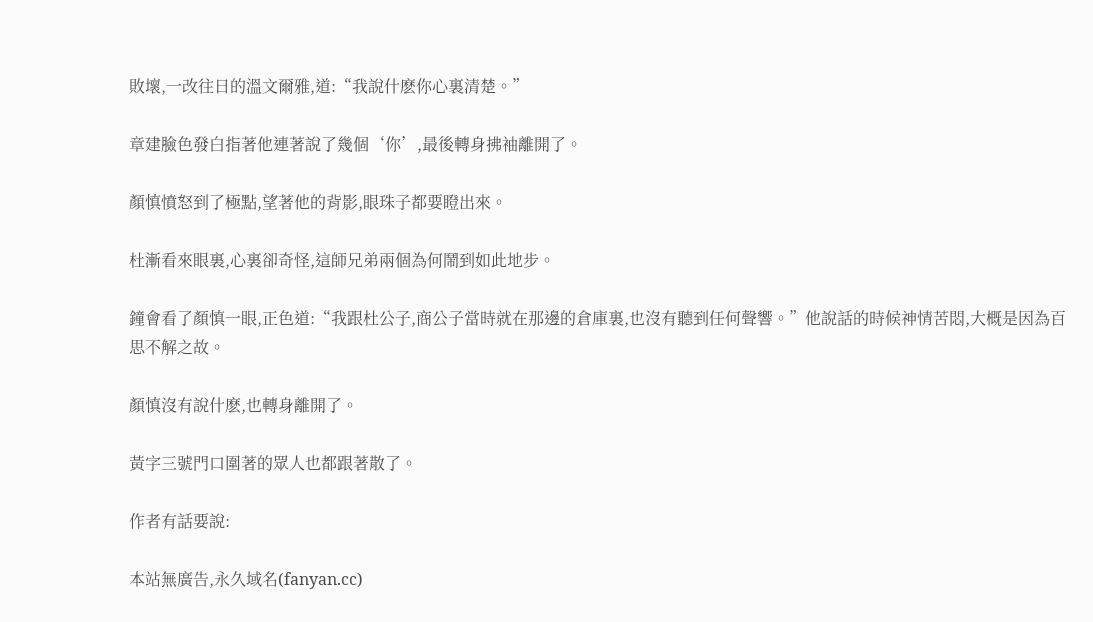敗壞,一改往日的溫文爾雅,道:“我說什麽你心裏清楚。”

章建臉色發白指著他連著說了幾個‘你’,最後轉身拂袖離開了。

顏慎憤怒到了極點,望著他的背影,眼珠子都要瞪出來。

杜漸看來眼裏,心裏卻奇怪,這師兄弟兩個為何鬧到如此地步。

鐘會看了顏慎一眼,正色道:“我跟杜公子,商公子當時就在那邊的倉庫裏,也沒有聽到任何聲響。”他說話的時候神情苦悶,大概是因為百思不解之故。

顏慎沒有說什麽,也轉身離開了。

黃字三號門口圍著的眾人也都跟著散了。

作者有話要說:

本站無廣告,永久域名(fanyan.cc)